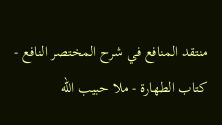منتقد المنافع في شرح المختصر النافع - كتاب الطهارة - ملا حبيب الله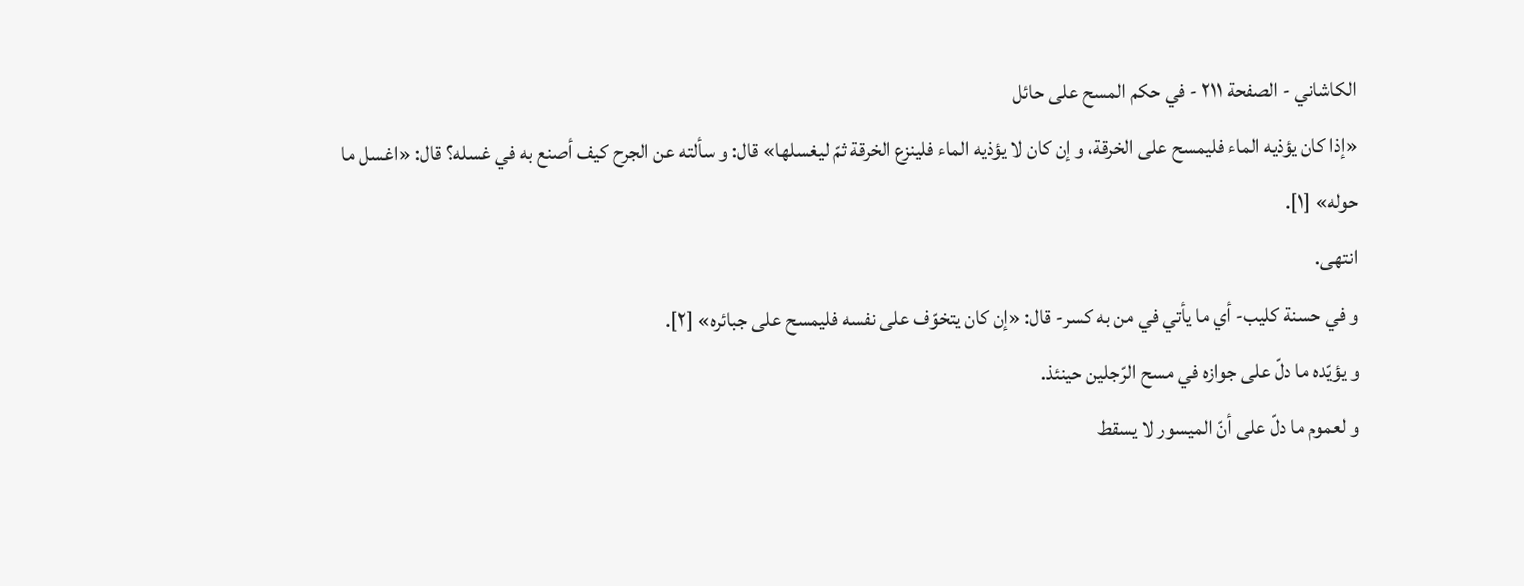الكاشاني - الصفحة ٢١١ - في حكم المسح على حائل
«إذا كان يؤذيه الماء فليمسح على الخرقة، و إن كان لا يؤذيه الماء فلينزع الخرقة ثمّ ليغسلها» قال: و سألته عن الجرح كيف أصنع به في غسله؟ قال: «اغسل ما حوله» [١].
انتهى.
و في حسنة كليب- أي ما يأتي في من به كسر- قال: «إن كان يتخوّف على نفسه فليمسح على جبائره» [٢].
و يؤيّده ما دلّ على جوازه في مسح الرّجلين حينئذ.
و لعموم ما دلّ على أنّ الميسور لا يسقط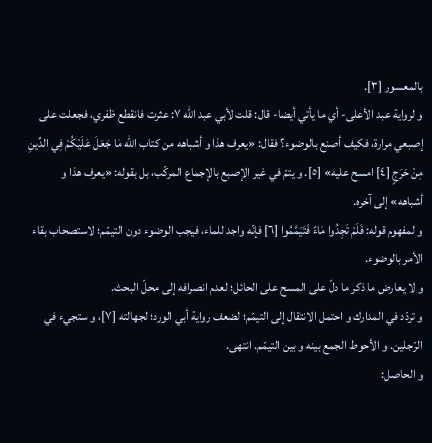بالمعسور [٣].
و لرواية عبد الأعلى- أي ما يأتي أيضا- قال: قلت لأبي عبد الله ٧: عثرت فانقطع ظفري، فجعلت على إصبعي مرارة، فكيف أصنع بالوضوء؟ فقال: «يعرف هذا و أشباهه من كتاب الله مٰا جَعَلَ عَلَيْكُمْ فِي الدِّينِ مِنْ حَرَجٍ [٤] امسح عليه» [٥]. و يتمّ في غير الإصبع بالإجماع المركّب، بل بقوله: «يعرف هذا و أشباهه» إلى آخره.
و لمفهوم قوله: فَلَمْ تَجِدُوا مٰاءً فَتَيَمَّمُوا [٦] فإنّه واجد للماء، فيجب الوضوء دون التيمّم؛ لاستصحاب بقاء الأمر بالوضوء.
و لا يعارض ما ذكر ما دلّ على المسح على الحائل؛ لعدم انصرافه إلى محلّ البحث.
و تردّد في المدارك و احتمل الانتقال إلى التيمّم؛ لضعف رواية أبي الورد؛ لجهالته [٧]، و ستجيء في الرّجلين. و الأحوط الجمع بينه و بين التيمّم. انتهى.
و الحاصل: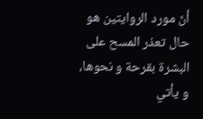أنّ مورد الروايتين هو حال تعذر المسح على البشرة بقرحة و نحوها، و يأتي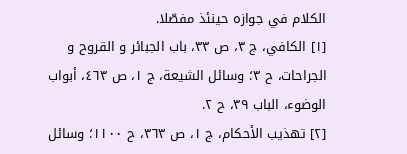الكلام في جوازه حينئذ مفصّلا.
[١] الكافي، ج ٣، ص ٣٣، باب الجبائر و القروح و الجراحات، ح ٣؛ وسائل الشيعة، ج ١، ص ٤٦٣، أبواب الوضوء، الباب ٣٩، ح ٢.
[٢] تهذيب الأحكام، ج ١، ص ٣٦٣، ح ١١٠٠؛ وسائل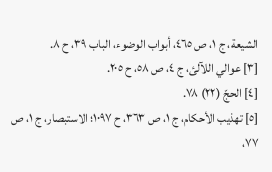الشيعة، ج ١، ص ٤٦٥، أبواب الوضوء، الباب ٣٩، ح ٨.
[٣] عوالي اللآلئ، ج ٤، ص ٥٨، ح ٢٠٥.
[٤] الحجّ (٢٢) ٧٨.
[٥] تهذيب الأحكام، ج ١، ص ٣٦٣، ح ١٠٩٧؛ الاستبصار، ج ١، ص ٧٧،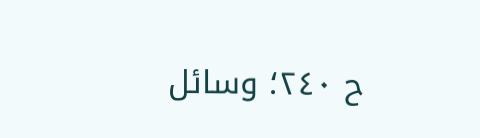ح ٢٤٠؛ وسائل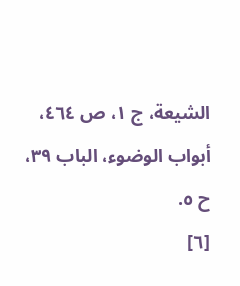الشيعة، ج ١، ص ٤٦٤، أبواب الوضوء، الباب ٣٩، ح ٥.
[٦]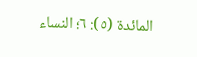المائدة (٥): ٦؛ النساء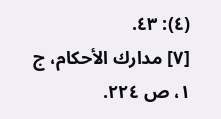(٤): ٤٣.
[٧] مدارك الأحكام، ج ١، ص ٢٢٤.